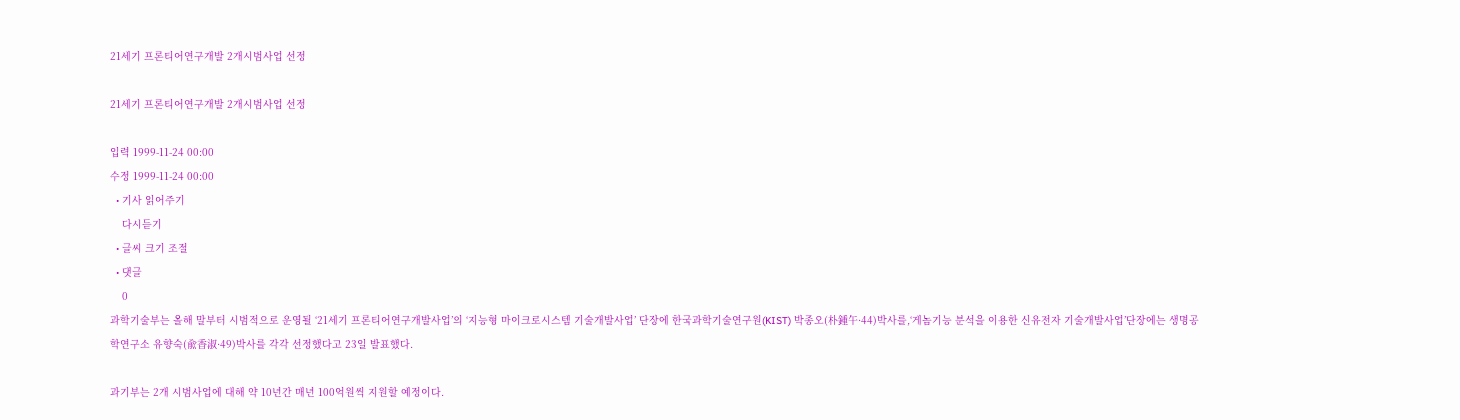21세기 프론티어연구개발 2개시범사업 선정

21세기 프론티어연구개발 2개시범사업 선정

입력 1999-11-24 00:00
수정 1999-11-24 00:00
  • 기사 읽어주기
    다시듣기
  • 글씨 크기 조절
  • 댓글
    0
과학기술부는 올해 말부터 시범적으로 운영될 ‘21세기 프론티어연구개발사업’의 ‘지능형 마이크로시스템 기술개발사업’ 단장에 한국과학기술연구원(KIST) 박종오(朴鍾午·44)박사를,‘게놈기능 분석을 이용한 신유전자 기술개발사업’단장에는 생명공학연구소 유향숙(兪香淑·49)박사를 각각 선정했다고 23일 발표했다.

과기부는 2개 시범사업에 대해 약 10년간 매년 100억원씩 지원할 예정이다.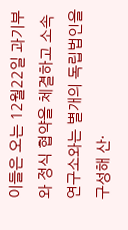이들은 오는 12월22일 과기부와 정식 협약을 체결하고 소속 연구소와는 별개의 독립법인을 구성해 산·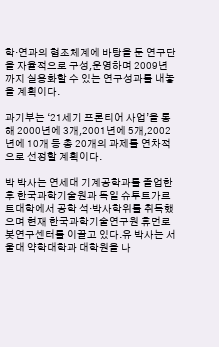학·연과의 협조체계에 바탕을 둔 연구단을 자율적으로 구성,운영하며 2009년까지 실용화할 수 있는 연구성과를 내놓을 계획이다.

과기부는 ‘21세기 프론티어 사업’을 통해 2000년에 3개,2001년에 5개,2002년에 10개 등 총 20개의 과제를 연차적으로 선정할 계획이다.

박 박사는 연세대 기계공학과를 졸업한 후 한국과학기술원과 독일 슈투트가르트대학에서 공학 석·박사학위를 취득했으며 현재 한국과학기술연구원 휴먼로봇연구센터를 이끌고 있다.유 박사는 서울대 약학대학과 대학원을 나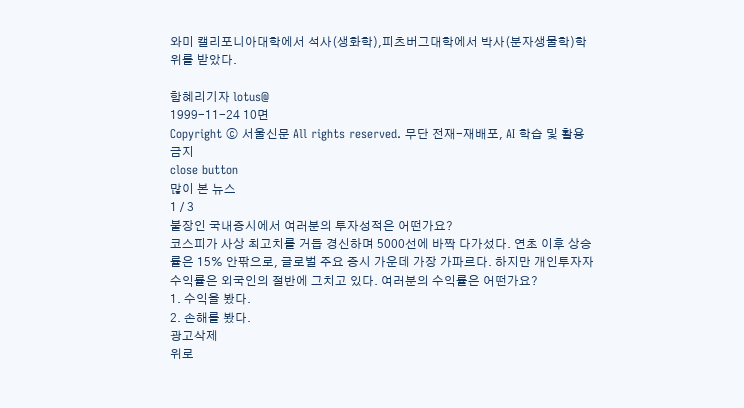와미 캘리포니아대학에서 석사(생화학),피츠버그대학에서 박사(분자생물학)학위를 받았다.

함혜리기자 lotus@
1999-11-24 10면
Copyright ⓒ 서울신문 All rights reserved. 무단 전재-재배포, AI 학습 및 활용 금지
close button
많이 본 뉴스
1 / 3
불장인 국내증시에서 여러분의 투자성적은 어떤가요?
코스피가 사상 최고치를 거듭 경신하며 5000선에 바짝 다가섰다. 연초 이후 상승률은 15% 안팎으로, 글로벌 주요 증시 가운데 가장 가파르다. 하지만 개인투자자 수익률은 외국인의 절반에 그치고 있다. 여러분의 수익률은 어떤가요?
1. 수익을 봤다.
2. 손해를 봤다.
광고삭제
위로